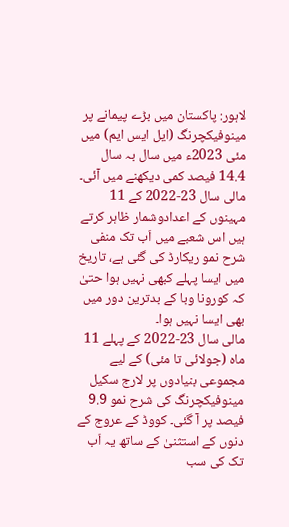لاہور: پاکستان میں بڑے پیمانے پر مینوفیکچرنگ (ایل ایس ایم) میں مئی 2023ء میں سال بہ سال 14.4 فیصد کمی دیکھنے میں آئی۔ مالی سال 23-2022 کے 11 مہینوں کے اعدادوشمار ظاہر کرتے ہیں اس شعبے میں اَب تک منفی شرح نمو ریکارڈ کی گئی ہے، تاریخ میں ایسا پہلے کبھی نہیں ہوا حتیٰ کہ کورونا وبا کے بدترین دور میں بھی ایسا نہیں ہوا۔
مالی سال 23-2022 کے پہلے 11 ماہ (جولائی تا مئی) کے لیے مجموعی بنیادوں پر لارج سکیل مینوفیکچرنگ کی شرح نمو 9.9 فیصد پر آ گئی۔ کووڈ کے عروج کے دنوں کے استثنیٰ کے ساتھ یہ اَب تک کی سب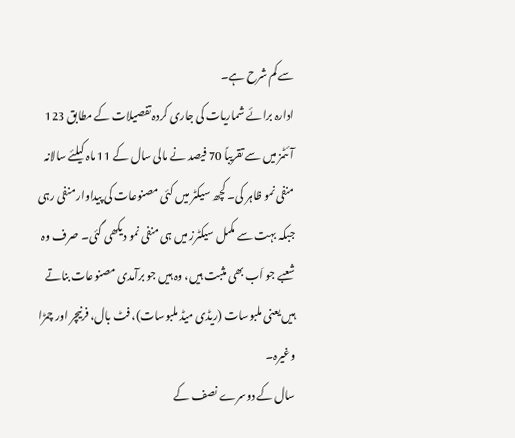سے کم شرح ہے۔
ادارہ برائے شماریات کی جاری کردہ تفصیلات کے مطابق 123 آئٹمز میں سے تقریباً 70 فیصد نے مالی سال کے 11 ماہ کیلئے سالانہ منفی نمو ظاہر کی۔ کچھ سیکٹر میں کئی مصنوعات کی پیداوار منفی رہی جبکہ بہت سے مکمل سیکٹرز میں ہی منفی نمو دیکھی گئی۔ صرف وہ شعبے جو اَب بھی مثبت ہیں، وہ ہیں جو برآمدی مصنوعات بناتے ہیں یعنی ملبوسات (ریڈی میڈ ملبوسات)، فٹ بال، فرنیچر اور چمڑا وغیرہ۔
سال کے دوسرے نصف کے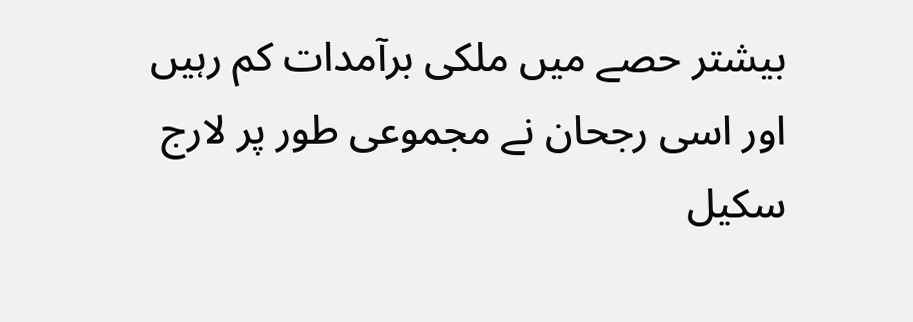بیشتر حصے میں ملکی برآمدات کم رہیں اور اسی رجحان نے مجموعی طور پر لارج سکیل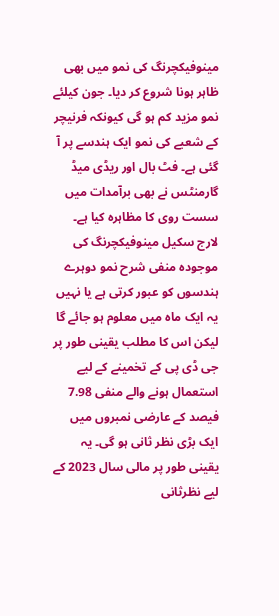مینوفیکچرنگ کی نمو میں بھی ظاہر ہونا شروع کر دیا۔ جون کیلئے نمو مزید کم ہو گی کیونکہ فرنیچر کے شعبے کی نمو ایک ہندسے پر آ گئی ہے۔ فٹ بال اور ریڈی میڈ گارمنٹس نے بھی برآمدات میں سست روی کا مظاہرہ کیا ہے۔
لارج سکیل مینوفیکچرنگ کی موجودہ منفی شرح نمو دوہرے ہندسوں کو عبور کرتی ہے یا نہیں یہ ایک ماہ میں معلوم ہو جائے گا لیکن اس کا مطلب یقینی طور پر جی ڈی پی کے تخمینے کے لیے استعمال ہونے والے منفی 7.98 فیصد کے عارضی نمبروں میں ایک بڑی نظر ثانی ہو گی۔ یہ یقینی طور پر مالی سال 2023 کے لیے نظرثانی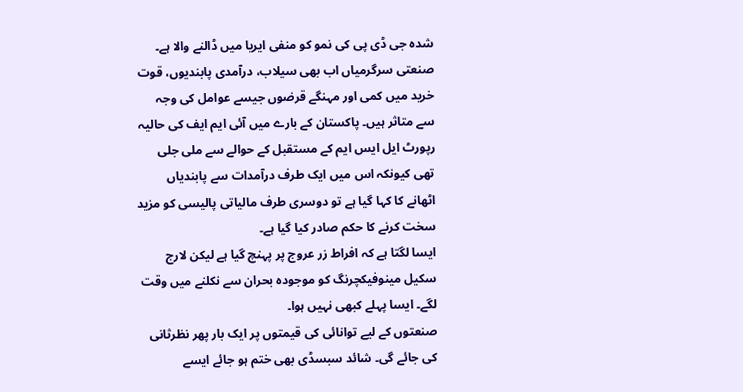شدہ جی ڈی پی کی نمو کو منفی ایریا میں ڈالنے والا ہے۔
صنعتی سرگرمیاں اب بھی سیلاب، درآمدی پابندیوں، قوت خرید میں کمی اور مہنگے قرضوں جیسے عوامل کی وجہ سے متاثر ہیں۔ پاکستان کے بارے میں آئی ایم ایف کی حالیہ رپورٹ ایل ایس ایم کے مستقبل کے حوالے سے ملی جلی تھی کیونکہ اس میں ایک طرف درآمدات سے پابندیاں اٹھانے کا کہا گیا ہے تو دوسری طرف مالیاتی پالیسی کو مزید سخت کرنے کا حکم صادر کیا گیا ہے۔
ایسا لگتا ہے کہ افراط زر عروج پر پہنچ گیا ہے لیکن لارج سکیل مینوفیکچرنگ کو موجودہ بحران سے نکلنے میں وقت لگے۔ ایسا پہلے کبھی نہیں ہوا۔
صنعتوں کے لیے توانائی کی قیمتوں پر ایک بار پھر نظرثانی کی جائے گی۔ شائد سبسڈی بھی ختم ہو جائے ایسے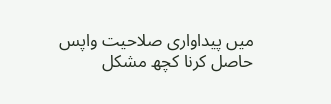میں پیداواری صلاحیت واپس حاصل کرنا کچھ مشکل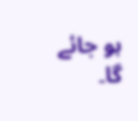ہو جائے گا۔